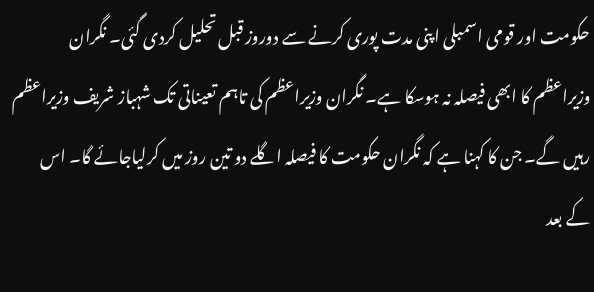حکومت اور قومی اسمبلی اپنی مدت پوری کرنے سے دوروز قبل تحلیل کردی گئی۔ نگران وزیراعظم کا ابھی فیصلہ نہ ہوسکا ہے۔ نگران وزیراعظم کی تاہم تعیناتی تک شہباز شریف وزیراعظم رہیں گے۔ جن کا کہنا ہے کہ نگران حکومت کا فیصلہ اگلے دو تین روز میں کرلیاجائے گا۔ اس کے بعد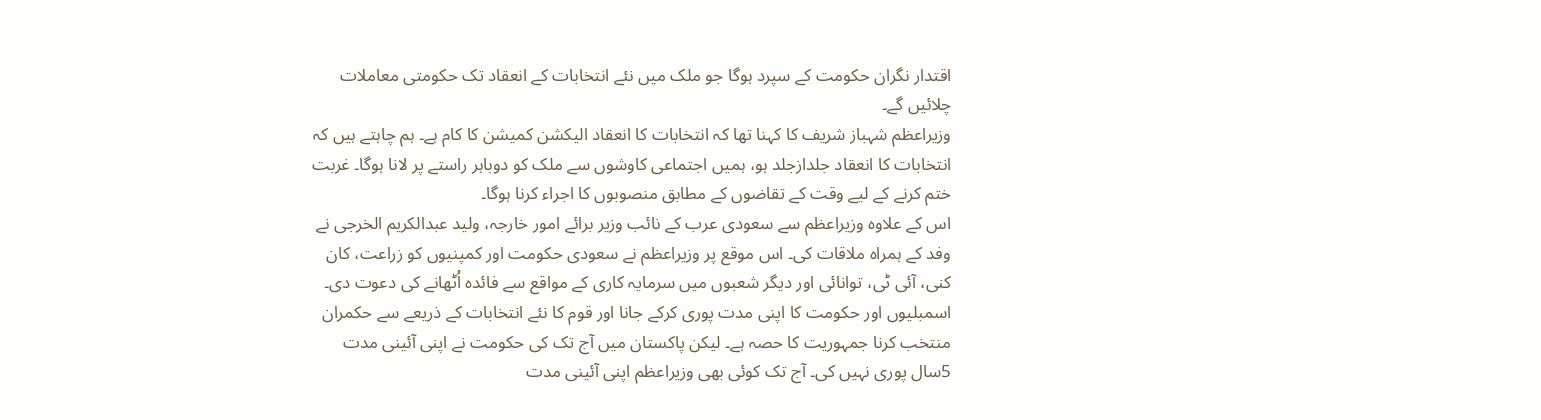اقتدار نگران حکومت کے سپرد ہوگا جو ملک میں نئے انتخابات کے انعقاد تک حکومتی معاملات چلائیں گے۔
وزیراعظم شہباز شریف کا کہنا تھا کہ انتخابات کا انعقاد الیکشن کمیشن کا کام ہے۔ ہم چاہتے ہیں کہ انتخابات کا انعقاد جلدازجلد ہو، ہمیں اجتماعی کاوشوں سے ملک کو دوباہر راستے پر لانا ہوگا۔ غربت ختم کرنے کے لیے وقت کے تقاضوں کے مطابق منصوبوں کا اجراء کرنا ہوگا۔
اس کے علاوہ وزیراعظم سے سعودی عرب کے نائب وزیر برائے امور خارجہ، ولید عبدالکریم الخرجی نے وفد کے ہمراہ ملاقات کی۔ اس موقع پر وزیراعظم نے سعودی حکومت اور کمپنیوں کو زراعت، کان کنی، آئی ٹی، توانائی اور دیگر شعبوں میں سرمایہ کاری کے مواقع سے فائدہ اُٹھانے کی دعوت دی۔
اسمبلیوں اور حکومت کا اپنی مدت پوری کرکے جانا اور قوم کا نئے انتخابات کے ذریعے سے حکمران منتخب کرنا جمہوریت کا حصہ ہے۔ لیکن پاکستان میں آج تک کی حکومت نے اپنی آئینی مدت 5سال پوری نہیں کی۔ آج تک کوئی بھی وزیراعظم اپنی آئینی مدت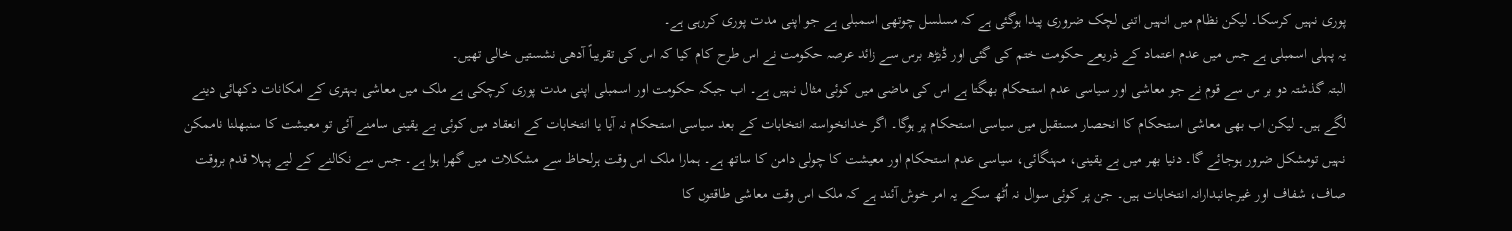پوری نہیں کرسکا۔ لیکن نظام میں انہیں اتنی لچک ضروری پیدا ہوگئی ہے کہ مسلسل چوتھی اسمبلی ہے جو اپنی مدت پوری کررہی ہے۔
یہ پہلی اسمبلی ہے جس میں عدم اعتماد کے ذریعے حکومت ختم کی گئی اور ڈیڑھ برس سے زائد عرصہ حکومت نے اس طرح کام کیا کہ اس کی تقریباً آدھی نشستیں خالی تھیں۔
البتہ گذشتہ دو بر س سے قوم نے جو معاشی اور سیاسی عدم استحکام بھگتا ہے اس کی ماضی میں کوئی مثال نہیں ہے۔ اب جبکہ حکومت اور اسمبلی اپنی مدت پوری کرچکی ہے ملک میں معاشی بہتری کے امکانات دکھائی دینے لگے ہیں۔ لیکن اب بھی معاشی استحکام کا انحصار مستقبل میں سیاسی استحکام پر ہوگا۔ اگر خدانخواستہ انتخابات کے بعد سیاسی استحکام نہ آیا یا انتخابات کے انعقاد میں کوئی بے یقینی سامنے آئی تو معیشت کا سنبھلنا ناممکن نہیں تومشکل ضرور ہوجائے گا۔ دنیا بھر میں بے یقینی، مہنگائی، سیاسی عدم استحکام اور معیشت کا چولی دامن کا ساتھ ہے۔ ہمارا ملک اس وقت ہرلحاظ سے مشکلات میں گھرا ہوا ہے۔ جس سے نکالنے کے لیے پہلا قدم بروقت صاف، شفاف اور غیرجانبدارانہ انتخابات ہیں۔ جن پر کوئی سوال نہ اُٹھ سکے یہ امر خوش آئند ہے کہ ملک اس وقت معاشی طاقتوں کا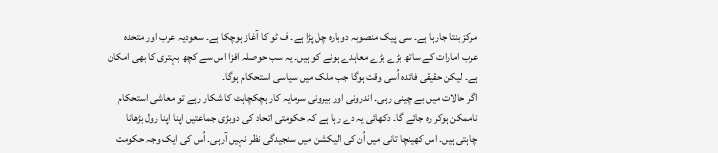مرکز بنتا جارہا ہے۔ سی پیک منصوبہ دوبارہ چل پڑا ہے۔ ف ٹو کا آغاز ہوچکا ہے۔ سعودیہ عرب اور متحدہ عرب امارات کے ساتھ بڑے بڑے معاہدے ہونے کو ہیں۔ یہ سب حوصلہ افزا اس سے کچھ بہتری کا بھی امکان ہے۔ لیکن حقیقی فائدہ اُسی وقت ہوگا جب ملک میں سیاسی استحکام ہوگا۔
اگر حالات میں بے چینی رہی۔ اندرونی اور بیرونی سرمایہ کار ہچکچاہٹ کا شکار رہے تو معاشی استحکام ناممکن ہوکر رہ جائے گا۔ دکھائی یہ دے رہا ہے کہ حکومتی اتحاد کی دوبڑی جماعتیں اپنا اپنا رول بڑھانا چاہتی ہیں۔ اس کھینچا تانی میں اُن کی الیکشن میں سنجیدگی نظر نہیں آرہی۔ اُس کی ایک وجہ حکومت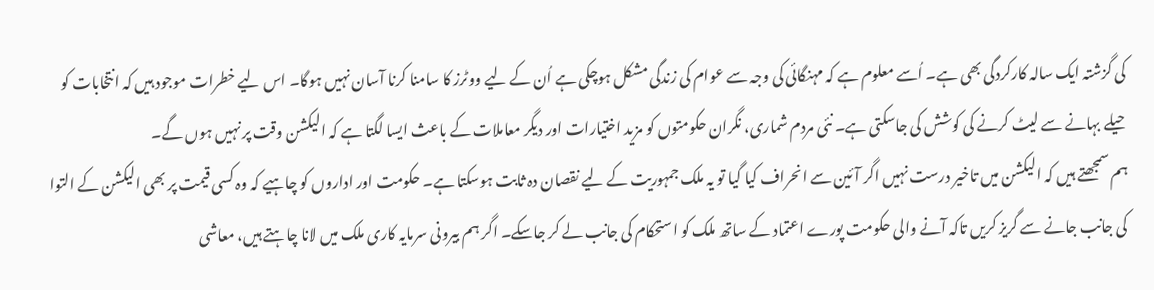کی گزشتہ ایک سالہ کارکردگی بھی ہے۔ اُسے معلوم ہے کہ مہنگائی کی وجہ سے عوام کی زندگی مشکل ہوچکی ہے اُن کے لیے ووٹرز کا سامنا کرنا آسان نہیں ہوگا۔ اس لیے خطرات موجود ہیں کہ انتخابات کو حیلے بہانے سے لیٹ کرنے کی کوشش کی جاسکتی ہے۔ نئی مردم شماری، نگران حکومتوں کو مزید اختیارات اور دیگر معاملات کے باعث ایسا لگتا ہے کہ الیکشن وقت پر نہیں ہوں گے۔
ہم سمجھتے ہیں کہ الیکشن میں تاخیر درست نہیں اگر آئین سے انحراف کیا گیا تو یہ ملک جمہوریت کے لیے نقصان دہ ثابت ہوسکتا ہے۔ حکومت اور اداروں کو چاہیے کہ وہ کسی قیمت پر بھی الیکشن کے التوا کی جانب جانے سے گریز کریں تاکہ آنے والی حکومت پورے اعتماد کے ساتھ ملک کو استحکام کی جانب لے کر جاسکے۔ اگر ہم بیرونی سرمایہ کاری ملک میں لانا چاہتے ہیں، معاشی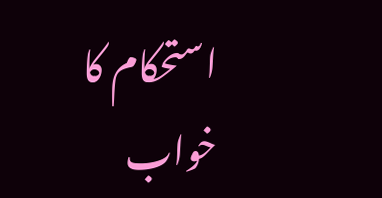استحکام کا خواب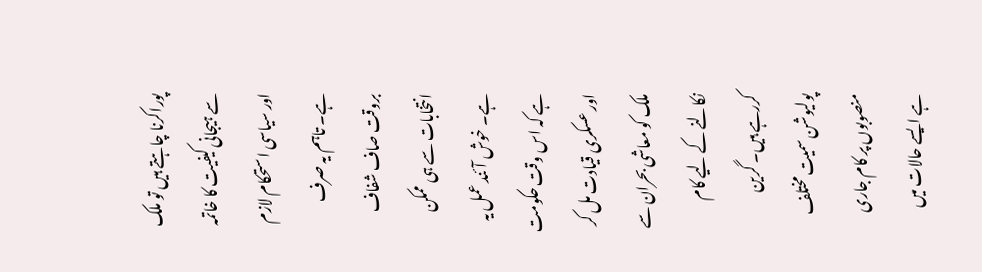پوراکرنا چاہتے ہیں تو ملک سے ہیجانی کیفیت کا خاتمہ اور سیاسی استحکام لازم ہے۔ تاہم یہ صرف بروقت صاف شفاف انتخابات سے ہی ممکن ہے۔ خوش آئند عمل یہ ہے کہ اس وقت حکومت اور عسکری قیادت مل کر ملک کو معاشی بحران سے نکالنے کے لیے کام کررہے ہیں۔ گرین پولیوشن سمیت مختلف منصوبوں پر کام جاری ہے ایسے حالات میں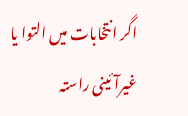اگر انتخابات میں التوا یا غیرآئینی راستہ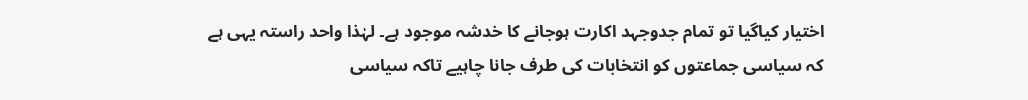اختیار کیاگیا تو تمام جدوجہد اکارت ہوجانے کا خدشہ موجود ہے۔ لہٰذا واحد راستہ یہی ہے کہ سیاسی جماعتوں کو انتخابات کی طرف جانا چاہیے تاکہ سیاسی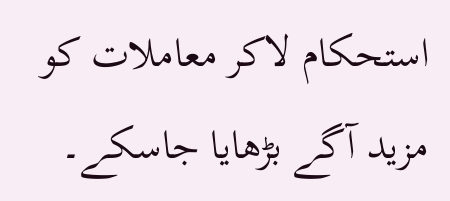استحکام لاکر معاملات کو مزید آگے بڑھایا جاسکے۔